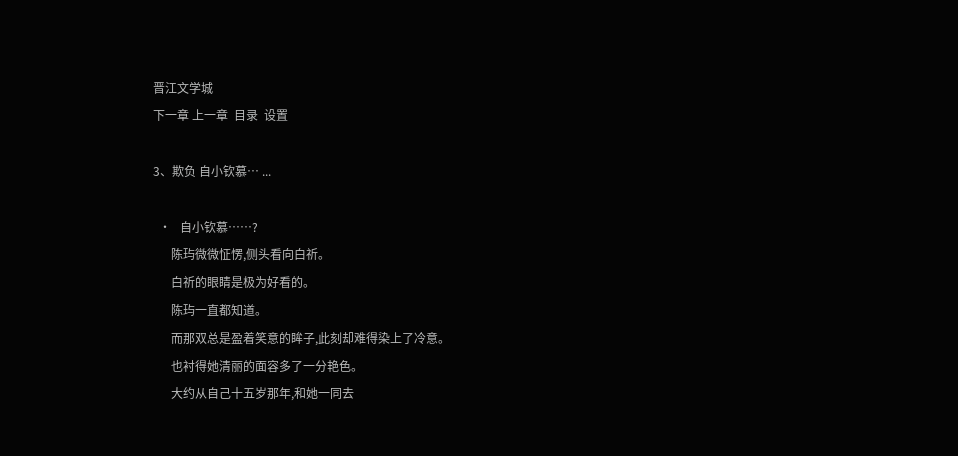晋江文学城
下一章 上一章  目录  设置

3、欺负 自小钦慕… ...

  •   自小钦慕……?
      陈玙微微怔愣,侧头看向白祈。
      白祈的眼睛是极为好看的。
      陈玙一直都知道。
      而那双总是盈着笑意的眸子,此刻却难得染上了冷意。
      也衬得她清丽的面容多了一分艳色。
      大约从自己十五岁那年,和她一同去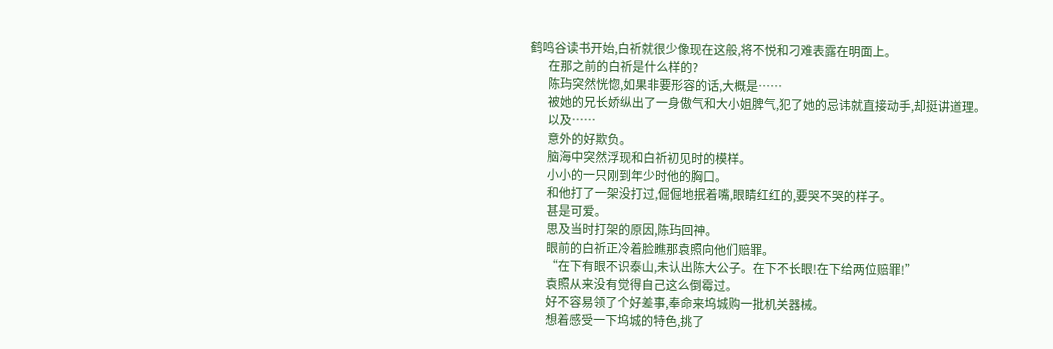鹤鸣谷读书开始,白祈就很少像现在这般,将不悦和刁难表露在明面上。
      在那之前的白祈是什么样的?
      陈玙突然恍惚,如果非要形容的话,大概是……
      被她的兄长娇纵出了一身傲气和大小姐脾气,犯了她的忌讳就直接动手,却挺讲道理。
      以及……
      意外的好欺负。
      脑海中突然浮现和白祈初见时的模样。
      小小的一只刚到年少时他的胸口。
      和他打了一架没打过,倔倔地抿着嘴,眼睛红红的,要哭不哭的样子。
      甚是可爱。
      思及当时打架的原因,陈玙回神。
      眼前的白祈正冷着脸瞧那袁照向他们赔罪。
      “在下有眼不识泰山,未认出陈大公子。在下不长眼!在下给两位赔罪!”
      袁照从来没有觉得自己这么倒霉过。
      好不容易领了个好差事,奉命来坞城购一批机关器械。
      想着感受一下坞城的特色,挑了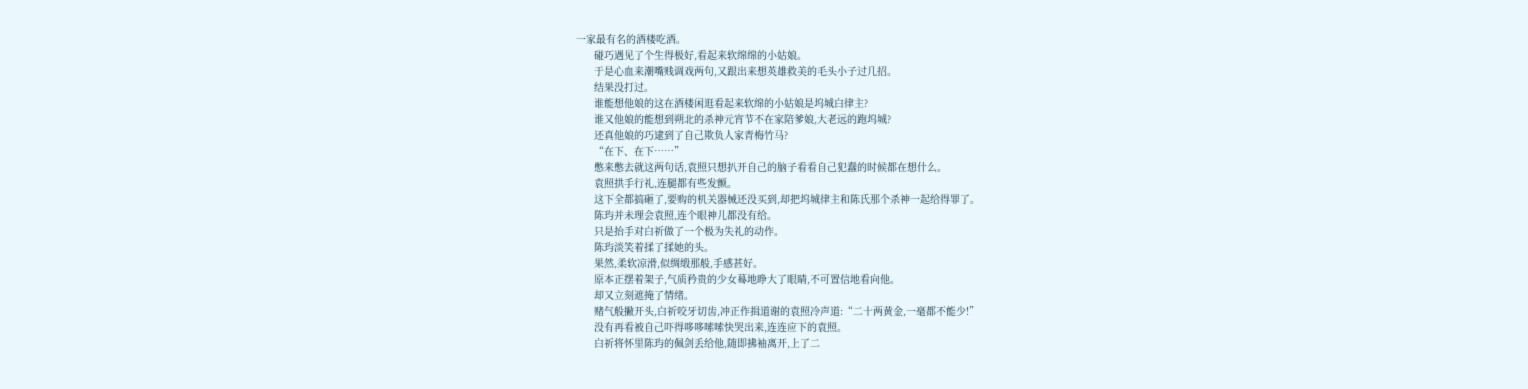一家最有名的酒楼吃酒。
      碰巧遇见了个生得极好,看起来软绵绵的小姑娘。
      于是心血来潮嘴贱调戏两句,又跟出来想英雄救美的毛头小子过几招。
      结果没打过。
      谁能想他娘的这在酒楼闲逛看起来软绵的小姑娘是坞城白律主?
      谁又他娘的能想到朔北的杀神元宵节不在家陪爹娘,大老远的跑坞城?
      还真他娘的巧逮到了自己欺负人家青梅竹马?
      “在下、在下……”
      憋来憋去就这两句话,袁照只想扒开自己的脑子看看自己犯蠢的时候都在想什么。
      袁照拱手行礼,连腿都有些发颤。
      这下全都搞砸了,要购的机关器械还没买到,却把坞城律主和陈氏那个杀神一起给得罪了。
      陈玙并未理会袁照,连个眼神儿都没有给。
      只是抬手对白祈做了一个极为失礼的动作。
      陈玙淡笑着揉了揉她的头。
      果然,柔软凉滑,似绸缎那般,手感甚好。
      原本正摆着架子,气质矜贵的少女蓦地睁大了眼睛,不可置信地看向他。
      却又立刻遮掩了情绪。
      赌气般撇开头,白祈咬牙切齿,冲正作揖道谢的袁照冷声道:“二十两黄金,一毫都不能少!”
      没有再看被自己吓得哆哆嗦嗦快哭出来,连连应下的袁照。
      白祈将怀里陈玙的佩剑丢给他,随即拂袖离开,上了二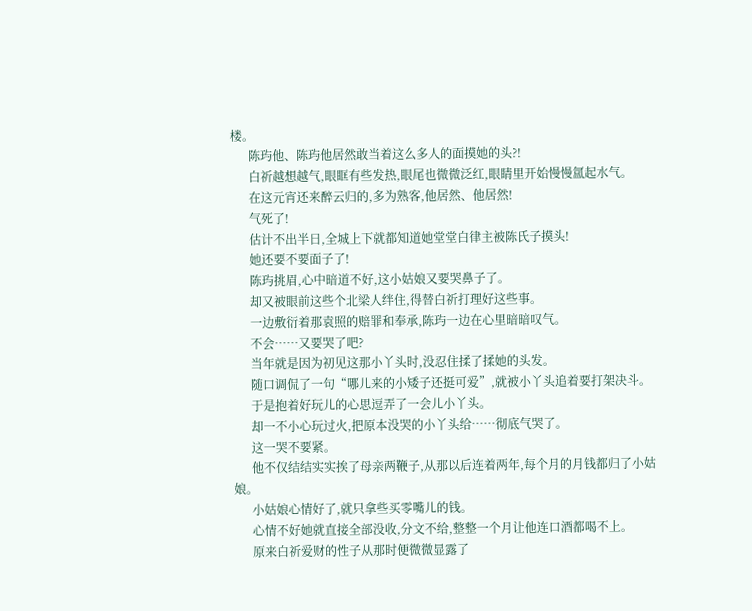楼。
      陈玙他、陈玙他居然敢当着这么多人的面摸她的头?!
      白祈越想越气,眼眶有些发热,眼尾也微微泛红,眼睛里开始慢慢氲起水气。
      在这元宵还来醉云归的,多为熟客,他居然、他居然!
      气死了!
      估计不出半日,全城上下就都知道她堂堂白律主被陈氏子摸头!
      她还要不要面子了!
      陈玙挑眉,心中暗道不好,这小姑娘又要哭鼻子了。
      却又被眼前这些个北梁人绊住,得替白祈打理好这些事。
      一边敷衍着那袁照的赔罪和奉承,陈玙一边在心里暗暗叹气。
      不会……又要哭了吧?
      当年就是因为初见这那小丫头时,没忍住揉了揉她的头发。
      随口调侃了一句“哪儿来的小矮子还挺可爱”,就被小丫头追着要打架决斗。
      于是抱着好玩儿的心思逗弄了一会儿小丫头。
      却一不小心玩过火,把原本没哭的小丫头给……彻底气哭了。
      这一哭不要紧。
      他不仅结结实实挨了母亲两鞭子,从那以后连着两年,每个月的月钱都归了小姑娘。
      小姑娘心情好了,就只拿些买零嘴儿的钱。
      心情不好她就直接全部没收,分文不给,整整一个月让他连口酒都喝不上。
      原来白祈爱财的性子从那时便微微显露了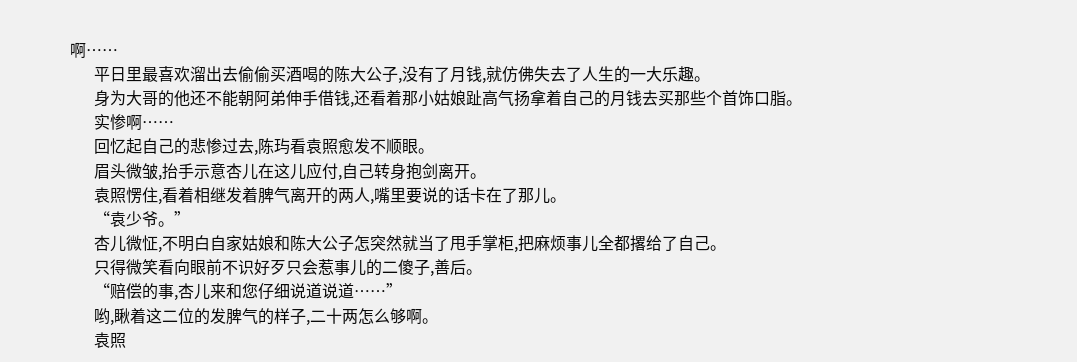啊……
      平日里最喜欢溜出去偷偷买酒喝的陈大公子,没有了月钱,就仿佛失去了人生的一大乐趣。
      身为大哥的他还不能朝阿弟伸手借钱,还看着那小姑娘趾高气扬拿着自己的月钱去买那些个首饰口脂。
      实惨啊……
      回忆起自己的悲惨过去,陈玙看袁照愈发不顺眼。
      眉头微皱,抬手示意杏儿在这儿应付,自己转身抱剑离开。
      袁照愣住,看着相继发着脾气离开的两人,嘴里要说的话卡在了那儿。
      “袁少爷。”
      杏儿微怔,不明白自家姑娘和陈大公子怎突然就当了甩手掌柜,把麻烦事儿全都撂给了自己。
      只得微笑看向眼前不识好歹只会惹事儿的二傻子,善后。
      “赔偿的事,杏儿来和您仔细说道说道……”
      哟,瞅着这二位的发脾气的样子,二十两怎么够啊。
      袁照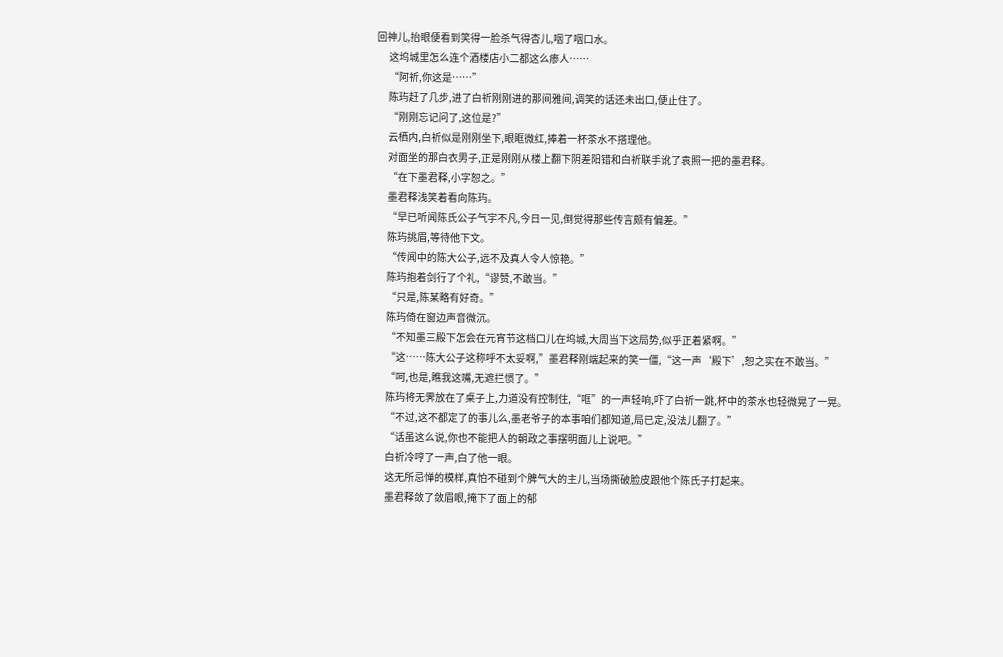回神儿,抬眼便看到笑得一脸杀气得杏儿,咽了咽口水。
      这坞城里怎么连个酒楼店小二都这么瘆人……
      “阿祈,你这是……”
      陈玙赶了几步,进了白祈刚刚进的那间雅间,调笑的话还未出口,便止住了。
      “刚刚忘记问了,这位是?”
      云栖内,白祈似是刚刚坐下,眼眶微红,捧着一杯茶水不搭理他。
      对面坐的那白衣男子,正是刚刚从楼上翻下阴差阳错和白祈联手讹了袁照一把的墨君释。
      “在下墨君释,小字恕之。”
      墨君释浅笑着看向陈玙。
      “早已听闻陈氏公子气宇不凡,今日一见,倒觉得那些传言颇有偏差。”
      陈玙挑眉,等待他下文。
      “传闻中的陈大公子,远不及真人令人惊艳。”
      陈玙抱着剑行了个礼,“谬赞,不敢当。”
      “只是,陈某略有好奇。”
      陈玙倚在窗边声音微沉。
      “不知墨三殿下怎会在元宵节这档口儿在坞城,大周当下这局势,似乎正着紧啊。”
      “这……陈大公子这称呼不太妥啊,”墨君释刚端起来的笑一僵,“这一声‘殿下’,恕之实在不敢当。”
      “呵,也是,瞧我这嘴,无遮拦惯了。”
      陈玙将无霁放在了桌子上,力道没有控制住,“哐”的一声轻响,吓了白祈一跳,杯中的茶水也轻微晃了一晃。
      “不过,这不都定了的事儿么,墨老爷子的本事咱们都知道,局已定,没法儿翻了。”
      “话虽这么说,你也不能把人的朝政之事摆明面儿上说吧。”
      白祈冷哼了一声,白了他一眼。
      这无所忌惮的模样,真怕不碰到个脾气大的主儿,当场撕破脸皮跟他个陈氏子打起来。
      墨君释敛了敛眉眼,掩下了面上的郁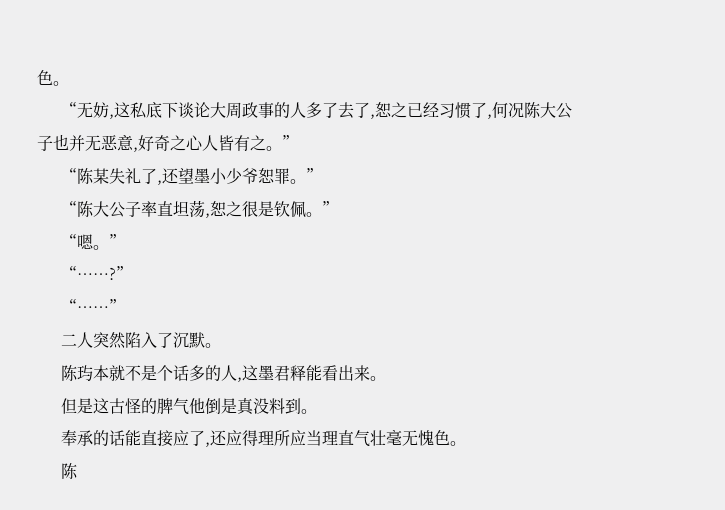色。
      “无妨,这私底下谈论大周政事的人多了去了,恕之已经习惯了,何况陈大公子也并无恶意,好奇之心人皆有之。”
      “陈某失礼了,还望墨小少爷恕罪。”
      “陈大公子率直坦荡,恕之很是钦佩。”
      “嗯。”
      “……?”
      “……”
      二人突然陷入了沉默。
      陈玙本就不是个话多的人,这墨君释能看出来。
      但是这古怪的脾气他倒是真没料到。
      奉承的话能直接应了,还应得理所应当理直气壮毫无愧色。
      陈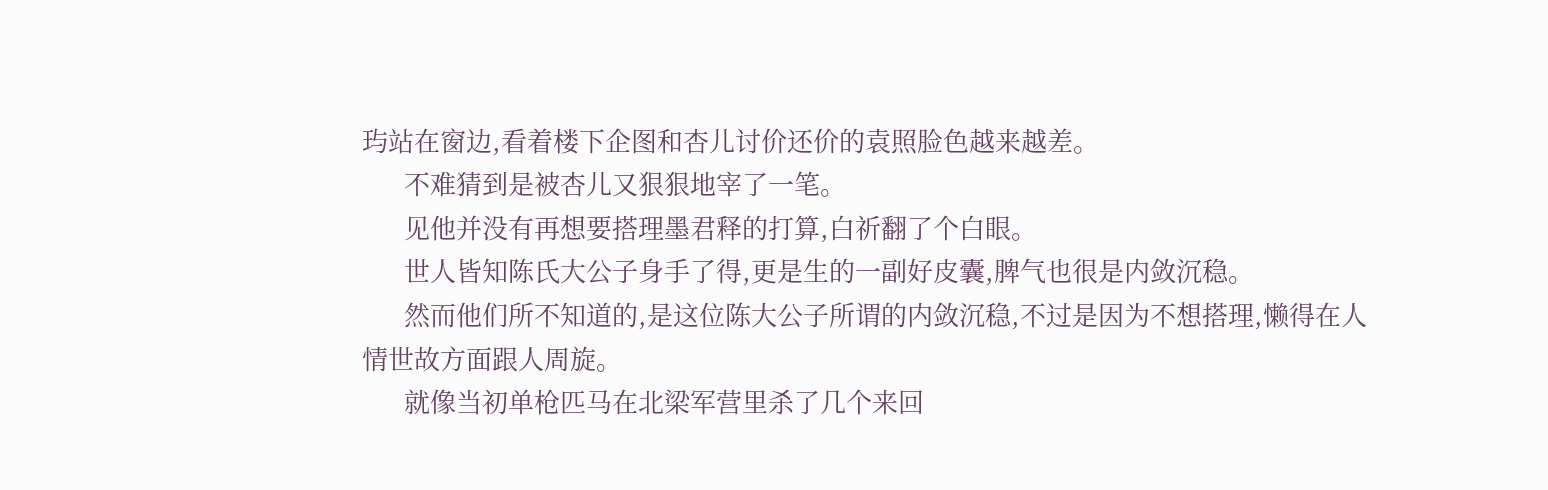玙站在窗边,看着楼下企图和杏儿讨价还价的袁照脸色越来越差。
      不难猜到是被杏儿又狠狠地宰了一笔。
      见他并没有再想要搭理墨君释的打算,白祈翻了个白眼。
      世人皆知陈氏大公子身手了得,更是生的一副好皮囊,脾气也很是内敛沉稳。
      然而他们所不知道的,是这位陈大公子所谓的内敛沉稳,不过是因为不想搭理,懒得在人情世故方面跟人周旋。
      就像当初单枪匹马在北梁军营里杀了几个来回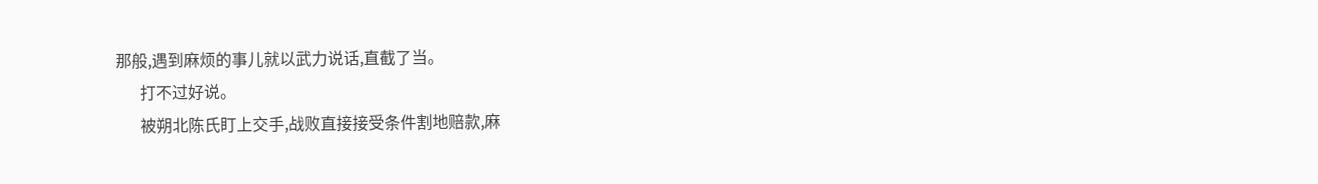那般,遇到麻烦的事儿就以武力说话,直截了当。
      打不过好说。
      被朔北陈氏盯上交手,战败直接接受条件割地赔款,麻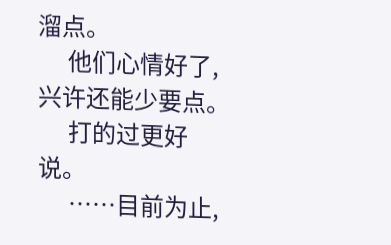溜点。
      他们心情好了,兴许还能少要点。
      打的过更好说。
      ……目前为止,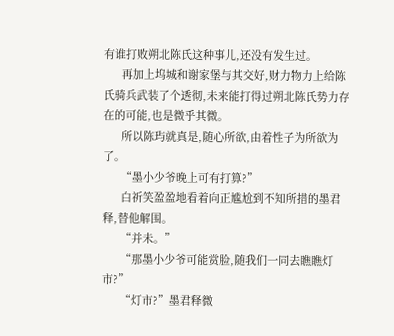有谁打败朔北陈氏这种事儿,还没有发生过。
      再加上坞城和谢家堡与其交好,财力物力上给陈氏骑兵武装了个透彻,未来能打得过朔北陈氏势力存在的可能,也是微乎其微。
      所以陈玙就真是,随心所欲,由着性子为所欲为了。
      “墨小少爷晚上可有打算?”
      白祈笑盈盈地看着向正尴尬到不知所措的墨君释,替他解围。
      “并未。”
      “那墨小少爷可能赏脸,随我们一同去瞧瞧灯市?”
      “灯市?”墨君释微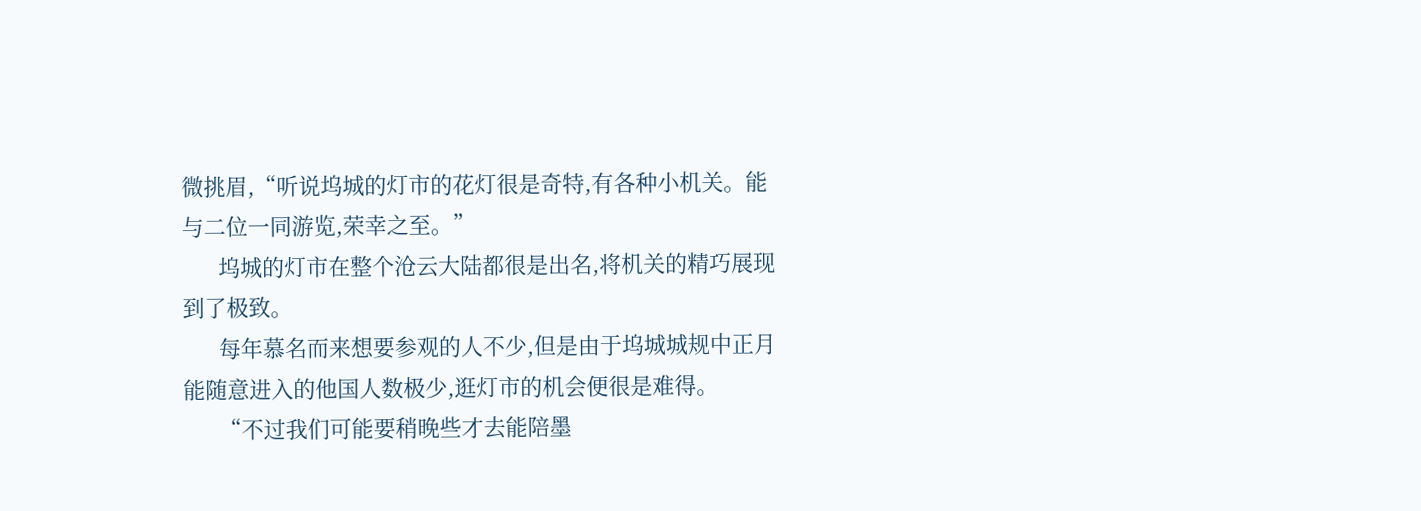微挑眉,“听说坞城的灯市的花灯很是奇特,有各种小机关。能与二位一同游览,荣幸之至。”
      坞城的灯市在整个沧云大陆都很是出名,将机关的精巧展现到了极致。
      每年慕名而来想要参观的人不少,但是由于坞城城规中正月能随意进入的他国人数极少,逛灯市的机会便很是难得。
      “不过我们可能要稍晚些才去能陪墨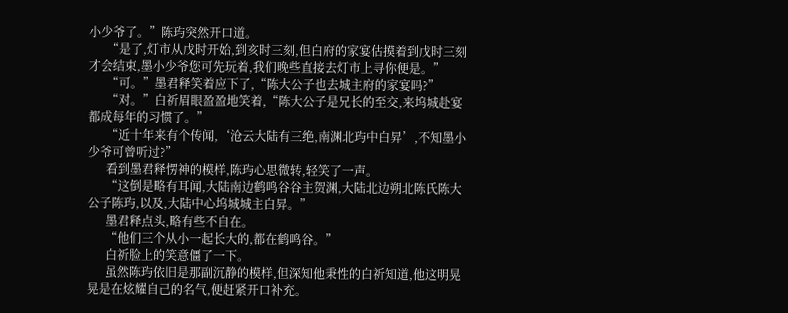小少爷了。”陈玙突然开口道。
      “是了,灯市从戊时开始,到亥时三刻,但白府的家宴估摸着到戊时三刻才会结束,墨小少爷您可先玩着,我们晚些直接去灯市上寻你便是。”
      “可。”墨君释笑着应下了,“陈大公子也去城主府的家宴吗?”
      “对。”白祈眉眼盈盈地笑着,“陈大公子是兄长的至交,来坞城赴宴都成每年的习惯了。”
      “近十年来有个传闻,‘沧云大陆有三绝,南渊北玙中白昇’,不知墨小少爷可曾听过?”
      看到墨君释愣神的模样,陈玙心思微转,轻笑了一声。
      “这倒是略有耳闻,大陆南边鹤鸣谷谷主贺渊,大陆北边朔北陈氏陈大公子陈玙,以及,大陆中心坞城城主白昇。”
      墨君释点头,略有些不自在。
      “他们三个从小一起长大的,都在鹤鸣谷。”
      白祈脸上的笑意僵了一下。
      虽然陈玙依旧是那副沉静的模样,但深知他秉性的白祈知道,他这明晃晃是在炫耀自己的名气,便赶紧开口补充。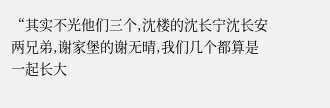“其实不光他们三个,沈楼的沈长宁沈长安两兄弟,谢家堡的谢无晴,我们几个都算是一起长大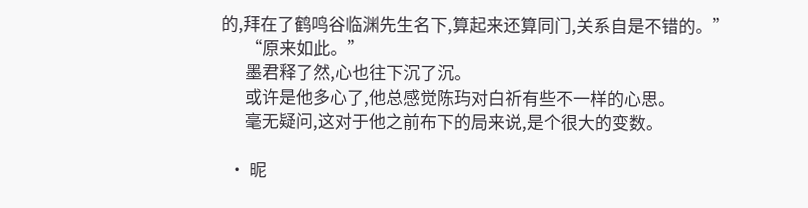的,拜在了鹤鸣谷临渊先生名下,算起来还算同门,关系自是不错的。”
      “原来如此。”
      墨君释了然,心也往下沉了沉。
      或许是他多心了,他总感觉陈玙对白祈有些不一样的心思。
      毫无疑问,这对于他之前布下的局来说,是个很大的变数。

  • 昵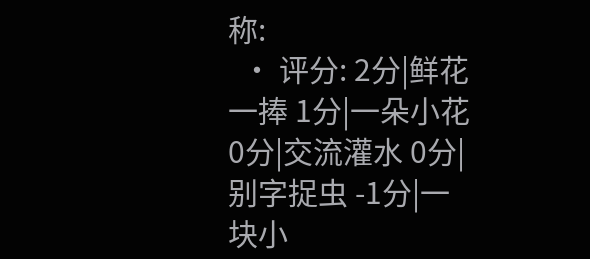称:
  • 评分: 2分|鲜花一捧 1分|一朵小花 0分|交流灌水 0分|别字捉虫 -1分|一块小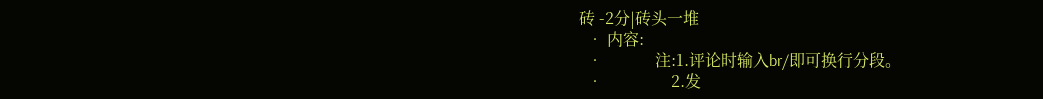砖 -2分|砖头一堆
  • 内容:
  •             注:1.评论时输入br/即可换行分段。
  •                 2.发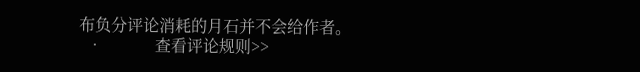布负分评论消耗的月石并不会给作者。
  •             查看评论规则>>